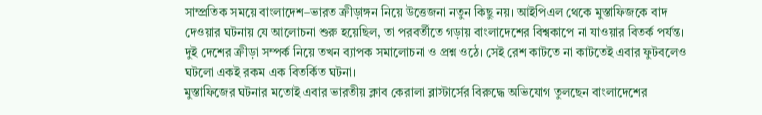সাম্প্রতিক সময়ে বাংলাদেশ–ভারত ক্রীড়াঙ্গন নিয়ে উত্তেজনা নতুন কিছু নয়। আইপিএল থেকে মুস্তাফিজকে বাদ দেওয়ার ঘটনায় যে আলোচনা শুরু হয়েছিল, তা পরবর্তীতে গড়ায় বাংলাদেশের বিশ্বকাপে না যাওয়ার বিতর্ক পর্যন্ত। দুই দেশের ক্রীড়া সম্পর্ক নিয়ে তখন ব্যাপক সমালোচনা ও প্রশ্ন ওঠে। সেই রেশ কাটতে না কাটতেই এবার ফুটবলেও ঘটলো একই রকম এক বিতর্কিত ঘটনা।
মুস্তাফিজের ঘটনার মতোই এবার ভারতীয় ক্লাব কেরালা ব্লাস্টার্সের বিরুদ্ধে অভিযোগ তুলছেন বাংলাদেশের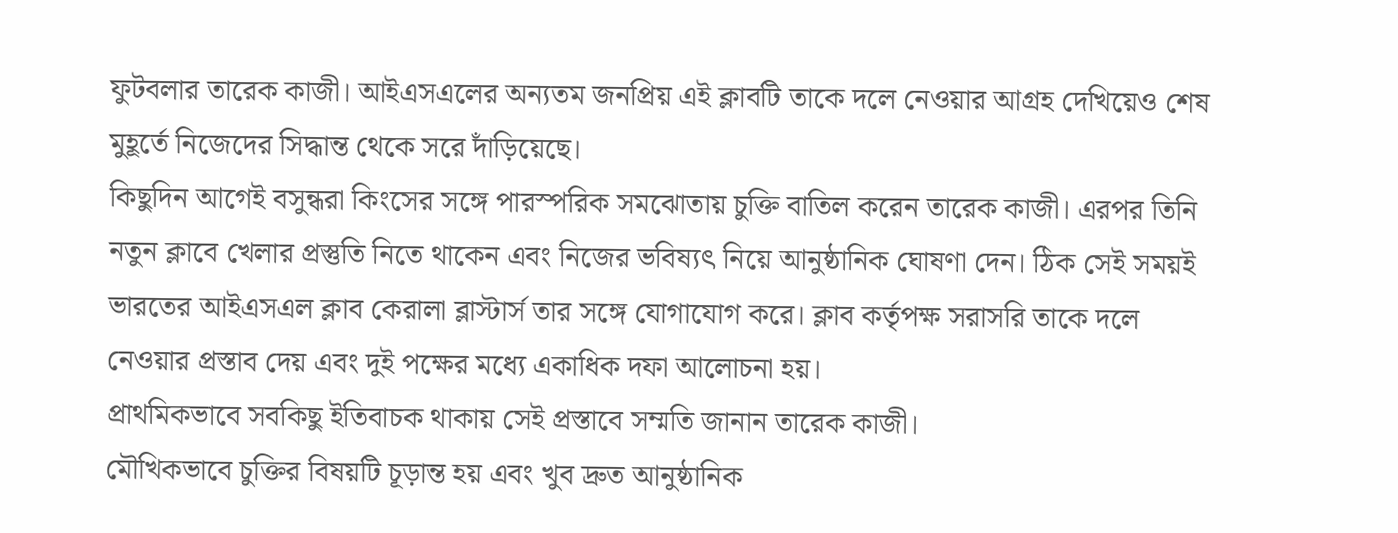ফুটবলার তারেক কাজী। আইএসএলের অন্যতম জনপ্রিয় এই ক্লাবটি তাকে দলে নেওয়ার আগ্রহ দেখিয়েও শেষ মুহূর্তে নিজেদের সিদ্ধান্ত থেকে সরে দাঁড়িয়েছে।
কিছুদিন আগেই বসুন্ধরা কিংসের সঙ্গে পারস্পরিক সমঝোতায় চুক্তি বাতিল করেন তারেক কাজী। এরপর তিনি নতুন ক্লাবে খেলার প্রস্তুতি নিতে থাকেন এবং নিজের ভবিষ্যৎ নিয়ে আনুষ্ঠানিক ঘোষণা দেন। ঠিক সেই সময়ই ভারতের আইএসএল ক্লাব কেরালা ব্লাস্টার্স তার সঙ্গে যোগাযোগ করে। ক্লাব কর্তৃপক্ষ সরাসরি তাকে দলে নেওয়ার প্রস্তাব দেয় এবং দুই পক্ষের মধ্যে একাধিক দফা আলোচনা হয়।
প্রাথমিকভাবে সবকিছু ইতিবাচক থাকায় সেই প্রস্তাবে সম্মতি জানান তারেক কাজী।
মৌখিকভাবে চুক্তির বিষয়টি চূড়ান্ত হয় এবং খুব দ্রুত আনুষ্ঠানিক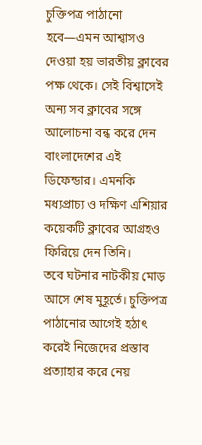চুক্তিপত্র পাঠানো হবে—এমন আশ্বাসও দেওয়া হয় ভারতীয় ক্লাবের পক্ষ থেকে। সেই বিশ্বাসেই অন্য সব ক্লাবের সঙ্গে আলোচনা বন্ধ করে দেন বাংলাদেশের এই ডিফেন্ডার। এমনকি মধ্যপ্রাচ্য ও দক্ষিণ এশিয়ার কয়েকটি ক্লাবের আগ্রহও ফিরিয়ে দেন তিনি।
তবে ঘটনার নাটকীয় মোড় আসে শেষ মুহূর্তে। চুক্তিপত্র পাঠানোর আগেই হঠাৎ করেই নিজেদের প্রস্তাব প্রত্যাহার করে নেয়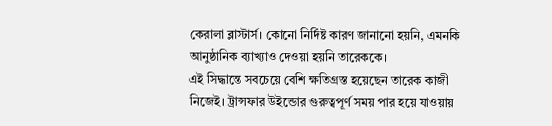কেরালা ব্লাস্টার্স। কোনো নির্দিষ্ট কারণ জানানো হয়নি, এমনকি আনুষ্ঠানিক ব্যাখ্যাও দেওয়া হয়নি তারেককে।
এই সিদ্ধান্তে সবচেয়ে বেশি ক্ষতিগ্রস্ত হয়েছেন তারেক কাজী নিজেই। ট্রান্সফার উইন্ডোর গুরুত্বপূর্ণ সময় পার হয়ে যাওয়ায়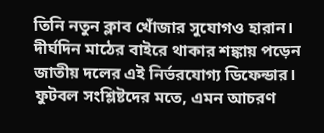তিনি নতুন ক্লাব খোঁজার সুযোগও হারান। দীর্ঘদিন মাঠের বাইরে থাকার শঙ্কায় পড়েন জাতীয় দলের এই নির্ভরযোগ্য ডিফেন্ডার।
ফুটবল সংশ্লিষ্টদের মতে, এমন আচরণ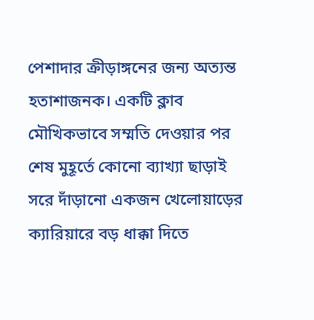পেশাদার ক্রীড়াঙ্গনের জন্য অত্যন্ত হতাশাজনক। একটি ক্লাব মৌখিকভাবে সম্মতি দেওয়ার পর শেষ মুহূর্তে কোনো ব্যাখ্যা ছাড়াই সরে দাঁড়ানো একজন খেলোয়াড়ের ক্যারিয়ারে বড় ধাক্কা দিতে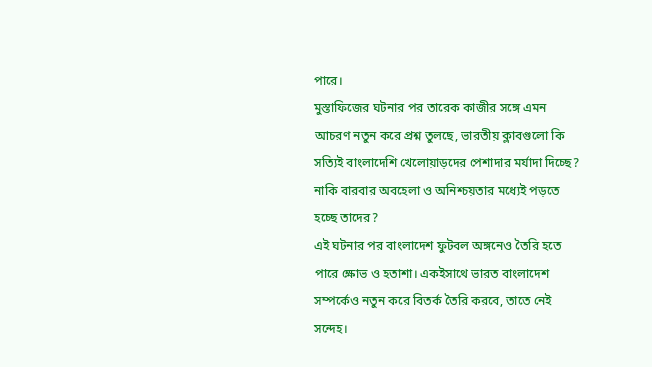পারে।
মুস্তাফিজের ঘটনার পর তারেক কাজীর সঙ্গে এমন আচরণ নতুন করে প্রশ্ন তুলছে, ভারতীয় ক্লাবগুলো কি সত্যিই বাংলাদেশি খেলোয়াড়দের পেশাদার মর্যাদা দিচ্ছে? নাকি বারবার অবহেলা ও অনিশ্চয়তার মধ্যেই পড়তে হচ্ছে তাদের?
এই ঘটনার পর বাংলাদেশ ফুটবল অঙ্গনেও তৈরি হতে পারে ক্ষোভ ও হতাশা। একইসাথে ভারত বাংলাদেশ সম্পর্কেও নতুন করে বিতর্ক তৈরি করবে, তাতে নেই সন্দেহ।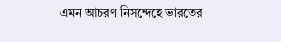এমন আচরণ নিসন্দেহে ভারতের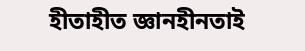হীতাহীত জ্ঞানহীনতাই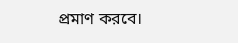প্রমাণ করবে।